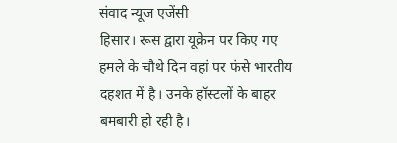संवाद न्यूज एजेंसी
हिसार। रूस द्वारा यूक्रेन पर किए गए हमले के चौथे दिन वहां पर फंसे भारतीय दहशत में है। उनके हॉस्टलों के बाहर बमबारी हो रही है।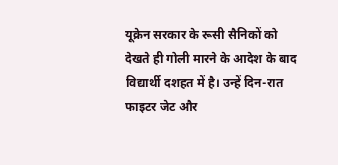यूक्रेन सरकार के रूसी सैनिकों को देखते ही गोली मारने के आदेश के बाद विद्यार्थी दशहत में है। उन्हें दिन-रात फाइटर जेट और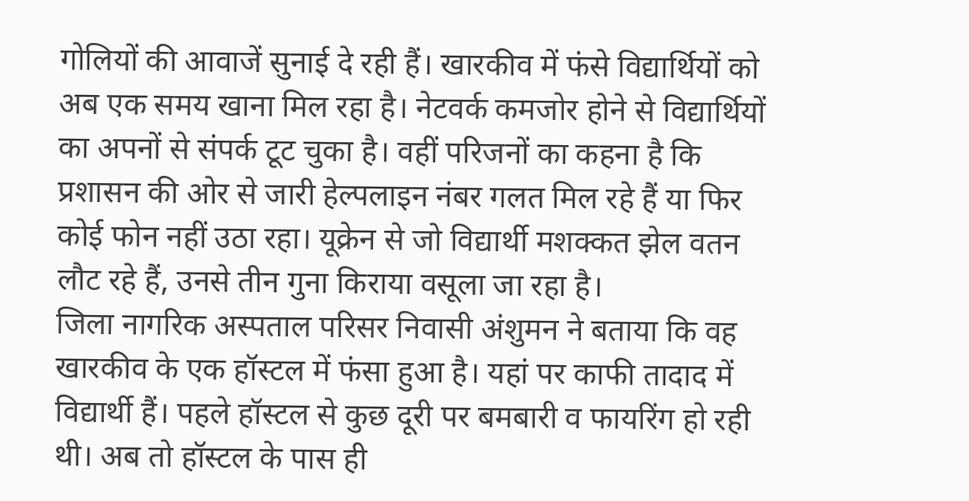गोलियों की आवाजें सुनाई दे रही हैं। खारकीव में फंसे विद्यार्थियों को अब एक समय खाना मिल रहा है। नेटवर्क कमजोर होने से विद्यार्थियों का अपनों से संपर्क टूट चुका है। वहीं परिजनों का कहना है कि प्रशासन की ओर से जारी हेल्पलाइन नंबर गलत मिल रहे हैं या फिर कोई फोन नहीं उठा रहा। यूक्रेन से जो विद्यार्थी मशक्कत झेल वतन लौट रहे हैं, उनसे तीन गुना किराया वसूला जा रहा है।
जिला नागरिक अस्पताल परिसर निवासी अंशुमन ने बताया कि वह खारकीव के एक हॉस्टल में फंसा हुआ है। यहां पर काफी तादाद में विद्यार्थी हैं। पहले हॉस्टल से कुछ दूरी पर बमबारी व फायरिंग हो रही थी। अब तो हॉस्टल के पास ही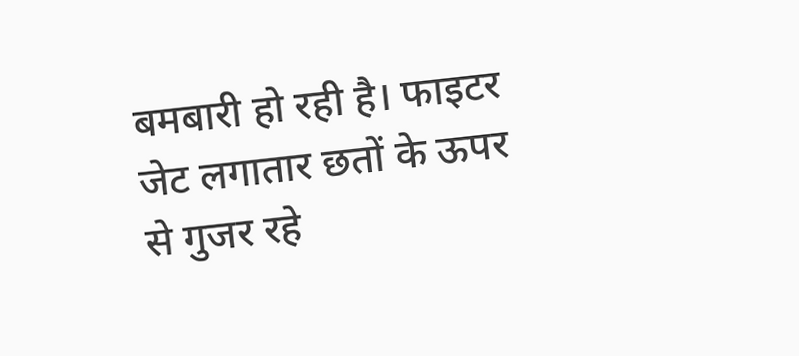बमबारी हो रही है। फाइटर जेट लगातार छतों के ऊपर से गुजर रहे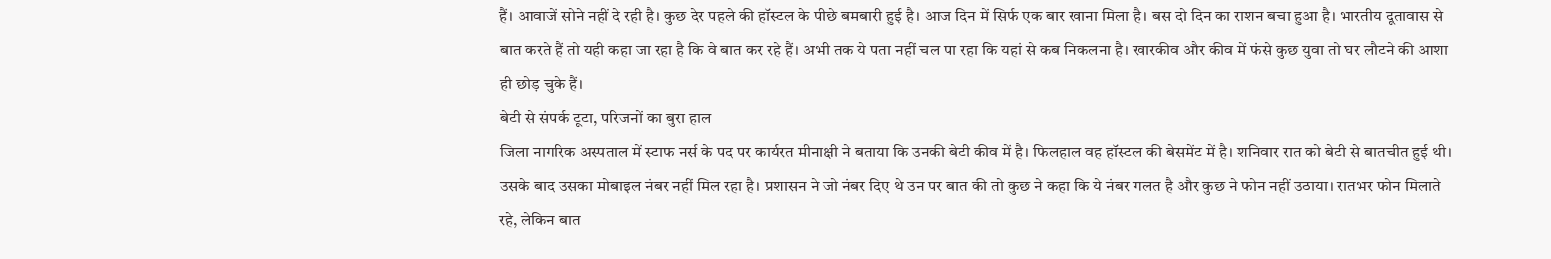हैं। आवाजें सोने नहीं दे रही है। कुछ देर पहले की हॉस्टल के पीछे बमबारी हुई है। आज दिन में सिर्फ एक बार खाना मिला है। बस दो दिन का राशन बचा हुआ है। भारतीय दूतावास से बात करते हैं तो यही कहा जा रहा है कि वे बात कर रहे हैं। अभी तक ये पता नहीं चल पा रहा कि यहां से कब निकलना है। खारकीव और कीव में फंसे कुछ युवा तो घर लौटने की आशा ही छोड़ चुके हैं।
बेटी से संपर्क टूटा, परिजनों का बुरा हाल
जिला नागरिक अस्पताल में स्टाफ नर्स के पद पर कार्यरत मीनाक्षी ने बताया कि उनकी बेटी कीव में है। फिलहाल वह हॉस्टल की बेसमेंट में है। शनिवार रात को बेटी से बातचीत हुई थी। उसके बाद उसका मोबाइल नंबर नहीं मिल रहा है। प्रशासन ने जो नंबर दिए थे उन पर बात की तो कुछ ने कहा कि ये नंबर गलत है और कुछ ने फोन नहीं उठाया। रातभर फोन मिलाते रहे, लेकिन बात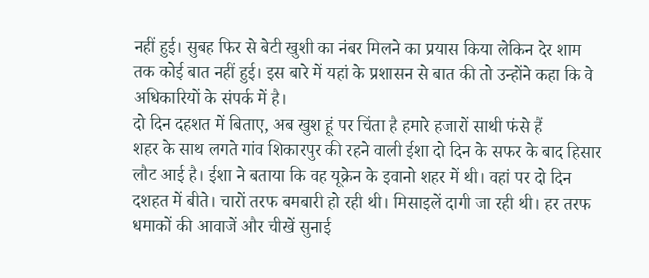नहीं हुई। सुबह फिर से बेटी खुशी का नंबर मिलने का प्रयास किया लेकिन देर शाम तक कोई बात नहीं हुई। इस बारे में यहां के प्रशासन से बात की तो उन्होंने कहा कि वे अधिकारियों के संपर्क में है।
दो दिन दहशत में बिताए, अब खुश हूं पर चिंता है हमारे हजारों साथी फंसे हैं
शहर के साथ लगते गांव शिकारपुर की रहने वाली ईशा दो दिन के सफर के बाद हिसार लौट आई है। ईशा ने बताया कि वह यूक्रेन के इवानो शहर में थी। वहां पर दो दिन दशहत में बीते। चारों तरफ बमबारी हो रही थी। मिसाइलें दागी जा रही थी। हर तरफ धमाकों की आवाजें और चीखें सुनाई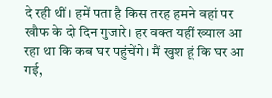दे रही थीं। हमें पता है किस तरह हमने वहां पर खौफ के दो दिन गुजारे। हर वक्त यहीं ख्याल आ रहा था कि कब घर पहुंचेंगे। मैं खुश हूं कि घर आ गई,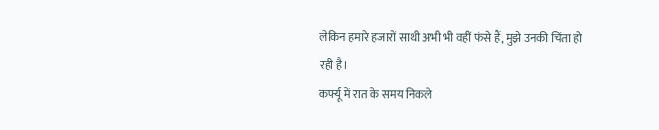लेकिन हमारे हजारों साथी अभी भी वहीं फंसे हैं, मुझे उनकी चिंता हो रही है।
कर्फ्यू में रात के समय निकले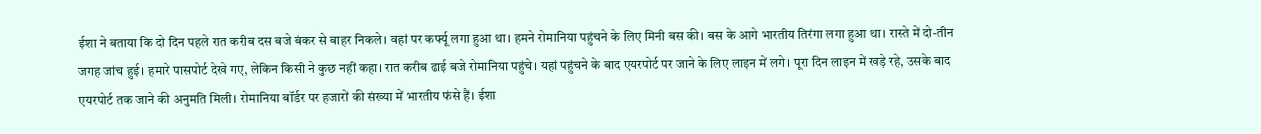ईशा ने बताया कि दो दिन पहले रात करीब दस बजे बंकर से बाहर निकले। वहां पर कर्फ्यू लगा हुआ था। हमने रोमानिया पहुंचने के लिए मिनी बस की। बस के आगे भारतीय तिरंगा लगा हुआ था। रास्ते में दो-तीन जगह जांच हुई। हमारे पासपोर्ट देखे गए, लेकिन किसी ने कुछ नहीं कहा। रात करीब ढाई बजे रोमानिया पहुंचे। यहां पहुंचने के बाद एयरपोर्ट पर जाने के लिए लाइन में लगे। पूरा दिन लाइन में खड़े रहे, उसके बाद एयरपोर्ट तक जाने की अनुमति मिली। रोमानिया बॉर्डर पर हजारों की संख्या में भारतीय फंसे हैं। ईशा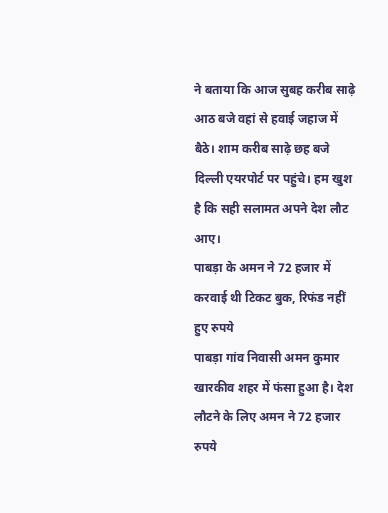ने बताया कि आज सुबह करीब साढ़े आठ बजे वहां से हवाई जहाज में बैठे। शाम करीब साढ़े छह बजे दिल्ली एयरपोर्ट पर पहुंचे। हम खुश है कि सही सलामत अपने देश लौट आए।
पाबड़ा के अमन ने 72 हजार में करवाई थी टिकट बुक, रिफंड नहीं हुए रुपये
पाबड़ा गांव निवासी अमन कुमार खारकीव शहर में फंसा हुआ है। देश लौटने के लिए अमन ने 72 हजार रुपये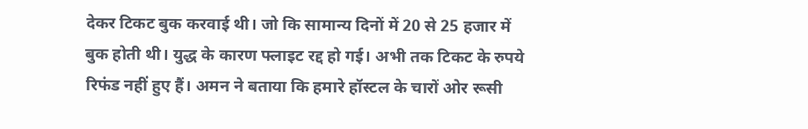देकर टिकट बुक करवाई थी। जो कि सामान्य दिनों में 20 से 25 हजार में बुक होती थी। युद्ध के कारण फ्लाइट रद्द हो गई। अभी तक टिकट के रुपये रिफंड नहीं हुए हैं। अमन ने बताया कि हमारे हॉस्टल के चारों ओर रूसी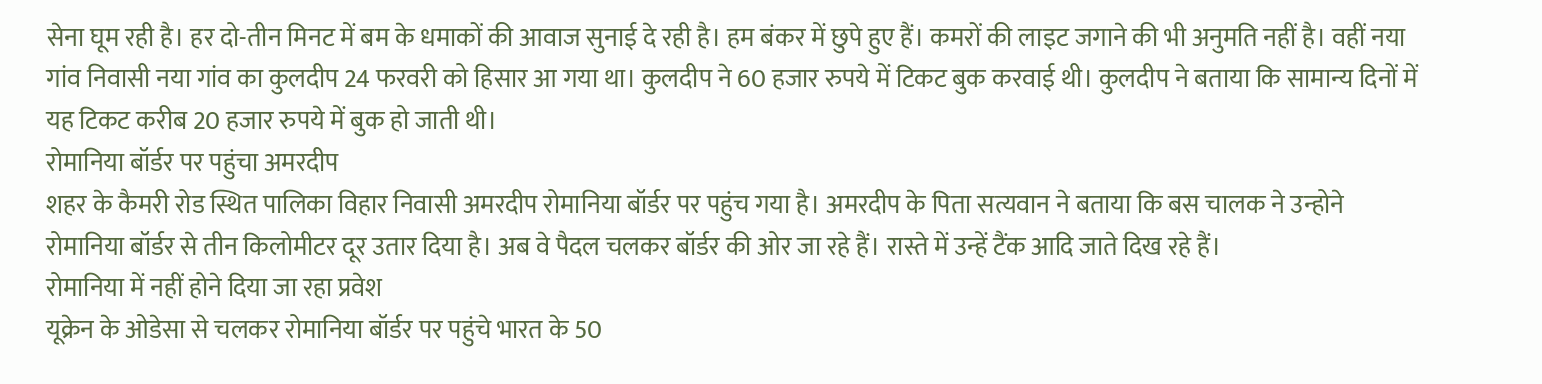सेना घूम रही है। हर दो-तीन मिनट में बम के धमाकों की आवाज सुनाई दे रही है। हम बंकर में छुपे हुए हैं। कमरों की लाइट जगाने की भी अनुमति नहीं है। वहीं नया गांव निवासी नया गांव का कुलदीप 24 फरवरी को हिसार आ गया था। कुलदीप ने 60 हजार रुपये में टिकट बुक करवाई थी। कुलदीप ने बताया कि सामान्य दिनों में यह टिकट करीब 20 हजार रुपये में बुक हो जाती थी।
रोमानिया बॉर्डर पर पहुंचा अमरदीप
शहर के कैमरी रोड स्थित पालिका विहार निवासी अमरदीप रोमानिया बॉर्डर पर पहुंच गया है। अमरदीप के पिता सत्यवान ने बताया कि बस चालक ने उन्होने रोमानिया बॉर्डर से तीन किलोमीटर दूर उतार दिया है। अब वे पैदल चलकर बॉर्डर की ओर जा रहे हैं। रास्ते में उन्हें टैंक आदि जाते दिख रहे हैं।
रोमानिया में नहीं होने दिया जा रहा प्रवेश
यूक्रेन के ओडेसा से चलकर रोमानिया बॉर्डर पर पहुंचे भारत के 50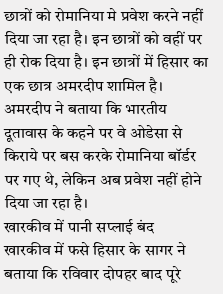छात्रों को रोमानिया मे प्रवेश करने नहीं दिया जा रहा है। इन छात्रों को वहीं पर ही रोक दिया है। इन छात्रों में हिसार का एक छात्र अमरदीप शामिल है। अमरदीप ने बताया कि भारतीय दूतावास के कहने पर वे ओडेसा से किराये पर बस करके रोमानिया बॉर्डर पर गए थे, लेकिन अब प्रवेश नहीं होने दिया जा रहा है।
खारकीव में पानी सप्लाई बंद
खारकीव में फसे हिसार के सागर ने बताया कि रविवार दोपहर बाद पूरे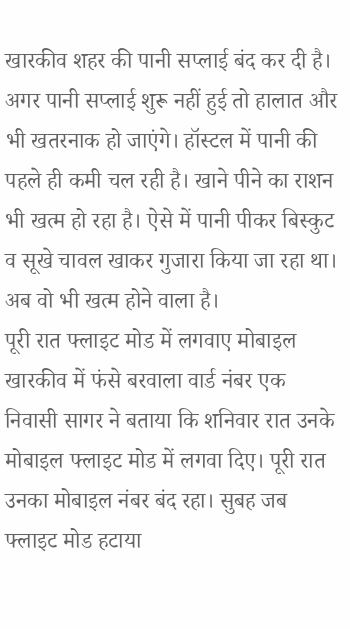खारकीव शहर की पानी सप्लाई बंद कर दी है। अगर पानी सप्लाई शुरू नहीं हुई तो हालात और भी खतरनाक हो जाएंगे। हॉस्टल में पानी की पहले ही कमी चल रही है। खाने पीने का राशन भी खत्म हो रहा है। ऐसे में पानी पीकर बिस्कुट व सूखे चावल खाकर गुजारा किया जा रहा था। अब वो भी खत्म होने वाला है।
पूरी रात फ्लाइट मोड में लगवाए मोबाइल
खारकीव में फंसे बरवाला वार्ड नंबर एक निवासी सागर ने बताया कि शनिवार रात उनके मोबाइल फ्लाइट मोड में लगवा दिए। पूरी रात उनका मोबाइल नंबर बंद रहा। सुबह जब फ्लाइट मोड हटाया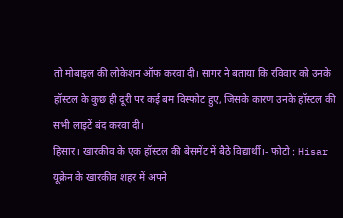तो मोबाइल की लोकेशन ऑफ करवा दी। सागर ने बताया कि रविवार को उनके हॉस्टल के कुछ ही दूरी पर कई बम विस्फोट हुए, जिसके कारण उनके हॉस्टल की सभी लाइटें बंद करवा दी।
हिसार। खारकीव के एक हॉस्टल की बेसमेंट में बैठे विद्यार्थी।- फोटो : Hisar
यूक्रेन के खारकीव शहर में अपने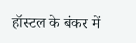हॉस्टल के बंकर में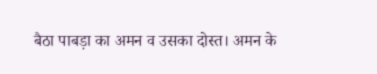बैठा पाबड़ा का अमन व उसका दोस्त। अमन के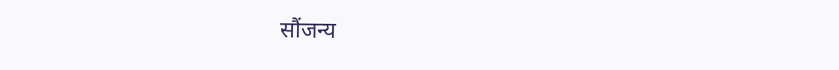सौंजन्य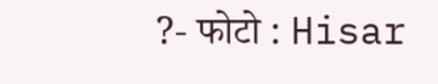?- फोटो : Hisar